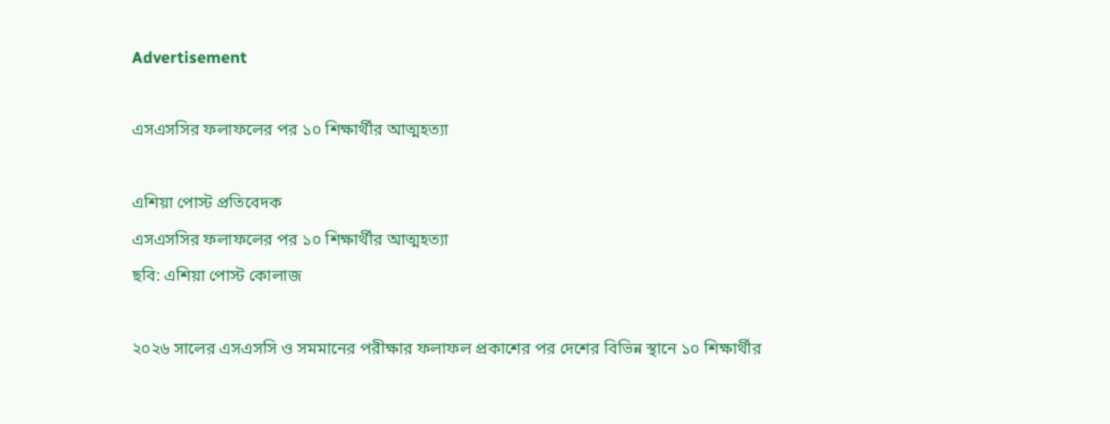Advertisement

এসএসসির ফলাফলের পর ১০ শিক্ষার্থীর আত্মহত্যা

এশিয়া পোস্ট প্রতিবেদক
এসএসসির ফলাফলের পর ১০ শিক্ষার্থীর আত্মহত্যা
ছবি: এশিয়া পোস্ট কোলাজ

২০২৬ সালের এসএসসি ও সমমানের পরীক্ষার ফলাফল প্রকাশের পর দেশের বিভিন্ন স্থানে ১০ শিক্ষার্থীর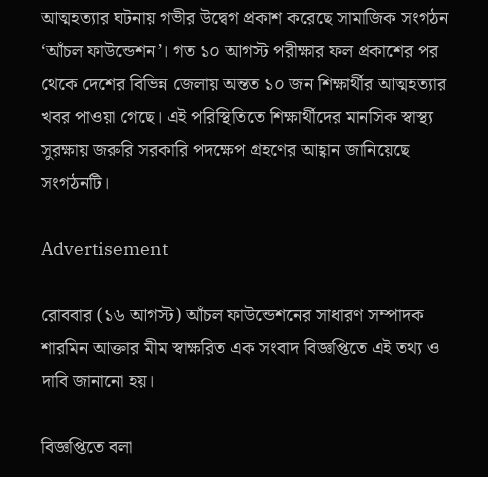আত্মহত্যার ঘটনায় গভীর উদ্বেগ প্রকাশ করেছে সামাজিক সংগঠন ‘আঁচল ফাউন্ডেশন’। গত ১০ আগস্ট পরীক্ষার ফল প্রকাশের পর থেকে দেশের বিভিন্ন জেলায় অন্তত ১০ জন শিক্ষার্থীর আত্মহত্যার খবর পাওয়া গেছে। এই পরিস্থিতিতে শিক্ষার্থীদের মানসিক স্বাস্থ্য সুরক্ষায় জরুরি সরকারি পদক্ষেপ গ্রহণের আহ্বান জানিয়েছে সংগঠনটি।

Advertisement

রোববার (১৬ আগস্ট) আঁচল ফাউন্ডেশনের সাধারণ সম্পাদক শারমিন আক্তার মীম স্বাক্ষরিত এক সংবাদ বিজ্ঞপ্তিতে এই তথ্য ও দাবি জানানো হয়।

বিজ্ঞপ্তিতে বলা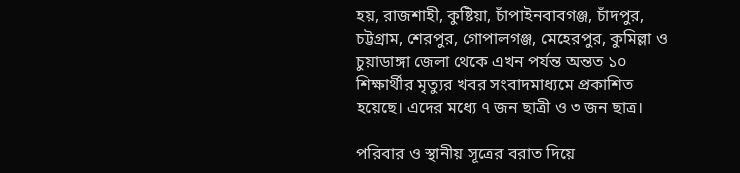হয়, রাজশাহী, কুষ্টিয়া, চাঁপাইনবাবগঞ্জ, চাঁদপুর, চট্টগ্রাম, শেরপুর, গোপালগঞ্জ, মেহেরপুর, কুমিল্লা ও চুয়াডাঙ্গা জেলা থেকে এখন পর্যন্ত অন্তত ১০ শিক্ষার্থীর মৃত্যুর খবর সংবাদমাধ্যমে প্রকাশিত হয়েছে। এদের মধ্যে ৭ জন ছাত্রী ও ৩ জন ছাত্র।

পরিবার ও স্থানীয় সূত্রের বরাত দিয়ে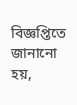বিজ্ঞপ্তিতে জানানো হয়,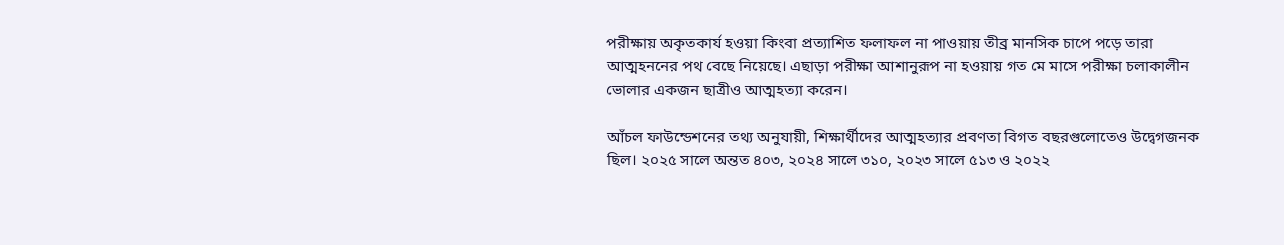পরীক্ষায় অকৃতকার্য হওয়া কিংবা প্রত্যাশিত ফলাফল না পাওয়ায় তীব্র মানসিক চাপে পড়ে তারা আত্মহননের পথ বেছে নিয়েছে। এছাড়া পরীক্ষা আশানুরূপ না হওয়ায় গত মে মাসে পরীক্ষা চলাকালীন ভোলার একজন ছাত্রীও আত্মহত্যা করেন।

আঁচল ফাউন্ডেশনের তথ্য অনুযায়ী, শিক্ষার্থীদের আত্মহত্যার প্রবণতা বিগত বছরগুলোতেও উদ্বেগজনক ছিল। ২০২৫ সালে অন্তত ৪০৩, ২০২৪ সালে ৩১০, ২০২৩ সালে ৫১৩ ও ২০২২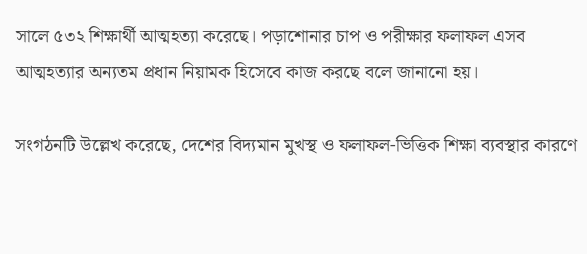সালে ৫৩২ শিক্ষার্থী আত্মহত্যা করেছে। পড়াশোনার চাপ ও পরীক্ষার ফলাফল এসব আত্মহত্যার অন্যতম প্রধান নিয়ামক হিসেবে কাজ করছে বলে জানানো হয়।

সংগঠনটি উল্লেখ করেছে, দেশের বিদ্যমান মুখস্থ ও ফলাফল-ভিত্তিক শিক্ষা ব্যবস্থার কারণে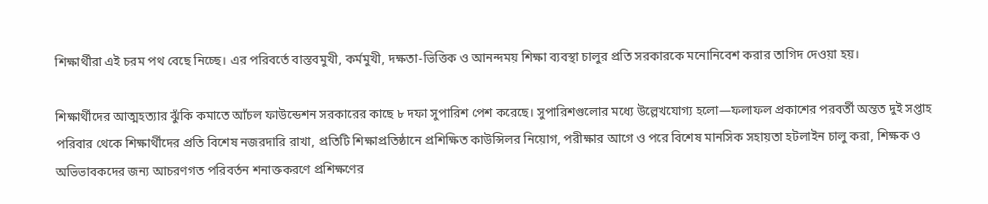শিক্ষার্থীরা এই চরম পথ বেছে নিচ্ছে। এর পরিবর্তে বাস্তবমুখী, কর্মমুখী, দক্ষতা-ভিত্তিক ও আনন্দময় শিক্ষা ব্যবস্থা চালুর প্রতি সরকারকে মনোনিবেশ করার তাগিদ দেওয়া হয়।

শিক্ষার্থীদের আত্মহত্যার ঝুঁকি কমাতে আঁচল ফাউন্ডেশন সরকারের কাছে ৮ দফা সুপারিশ পেশ করেছে। সুপারিশগুলোর মধ্যে উল্লেখযোগ্য হলো—ফলাফল প্রকাশের পরবর্তী অন্তত দুই সপ্তাহ পরিবার থেকে শিক্ষার্থীদের প্রতি বিশেষ নজরদারি রাখা, প্রতিটি শিক্ষাপ্রতিষ্ঠানে প্রশিক্ষিত কাউন্সিলর নিয়োগ, পরীক্ষার আগে ও পরে বিশেষ মানসিক সহায়তা হটলাইন চালু করা, শিক্ষক ও অভিভাবকদের জন্য আচরণগত পরিবর্তন শনাক্তকরণে প্রশিক্ষণের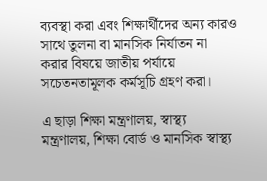ব্যবস্থা করা এবং শিক্ষার্থীদের অন্য কারও সাথে তুলনা বা মানসিক নির্যাতন না করার বিষয়ে জাতীয় পর্যায়ে সচেতনতামূলক কর্মসূচি গ্রহণ করা।

এ ছাড়া শিক্ষা মন্ত্রণালয়, স্বাস্থ্য মন্ত্রণালয়, শিক্ষা বোর্ড ও মানসিক স্বাস্থ্য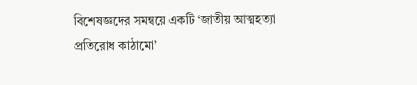বিশেষজ্ঞদের সমন্বয়ে একটি ‘জাতীয় আত্মহত্যা প্রতিরোধ কাঠামো’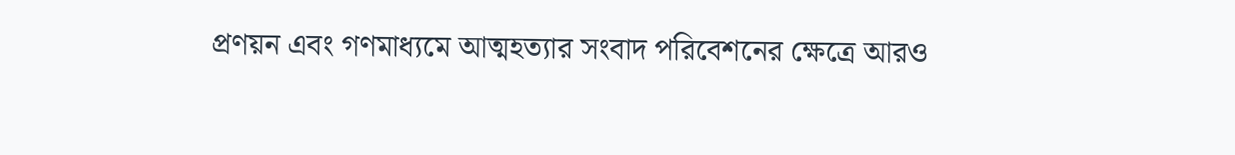প্রণয়ন এবং গণমাধ্যমে আত্মহত্যার সংবাদ পরিবেশনের ক্ষেত্রে আরও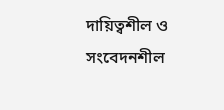দায়িত্বশীল ও সংবেদনশীল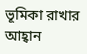ভূমিকা রাখার আহ্বান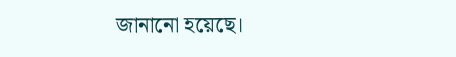জানানো হয়েছে।